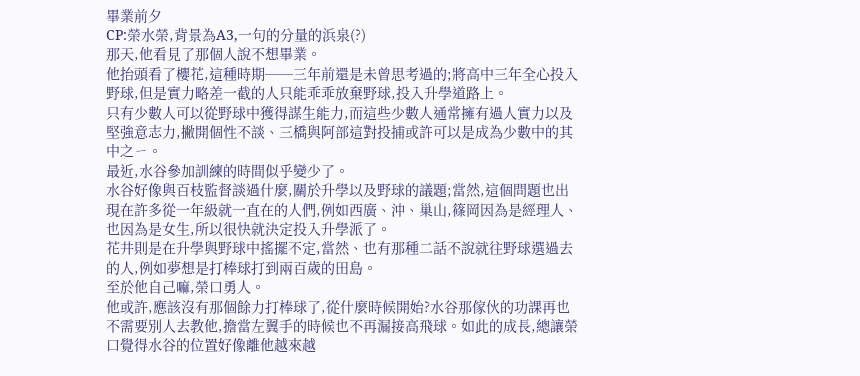畢業前夕
CP:榮水榮,背景為A3,一句的分量的浜泉(?)
那天,他看見了那個人說不想畢業。
他抬頭看了櫻花,這種時期──三年前還是未曾思考過的;將高中三年全心投入野球,但是實力略差一截的人只能乖乖放棄野球,投入升學道路上。
只有少數人可以從野球中獲得謀生能力,而這些少數人通常擁有過人實力以及堅強意志力,撇開個性不談、三橋與阿部這對投捕或許可以是成為少數中的其中之ㄧ。
最近,水谷參加訓練的時間似乎變少了。
水谷好像與百枝監督談過什麼,關於升學以及野球的議題;當然,這個問題也出現在許多從一年級就一直在的人們,例如西廣、沖、巢山,篠岡因為是經理人、也因為是女生,所以很快就決定投入升學派了。
花井則是在升學與野球中搖擺不定,當然、也有那種二話不說就往野球選過去的人,例如夢想是打棒球打到兩百歲的田島。
至於他自己嘛,榮口勇人。
他或許,應該沒有那個餘力打棒球了,從什麼時候開始?水谷那傢伙的功課再也不需要別人去教他,擔當左翼手的時候也不再漏接高飛球。如此的成長,總讓榮口覺得水谷的位置好像離他越來越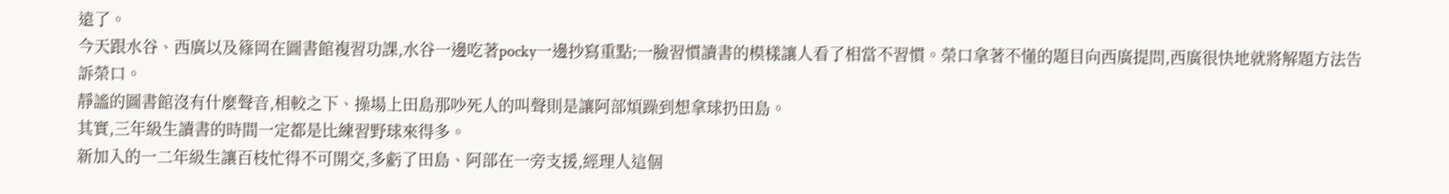遠了。
今天跟水谷、西廣以及篠岡在圖書館複習功課,水谷一邊吃著pocky一邊抄寫重點;一臉習慣讀書的模樣讓人看了相當不習慣。榮口拿著不懂的題目向西廣提問,西廣很快地就將解題方法告訴榮口。
靜謐的圖書館沒有什麼聲音,相較之下、操場上田島那吵死人的叫聲則是讓阿部煩躁到想拿球扔田島。
其實,三年級生讀書的時間一定都是比練習野球來得多。
新加入的一二年級生讓百枝忙得不可開交,多虧了田島、阿部在一旁支援,經理人這個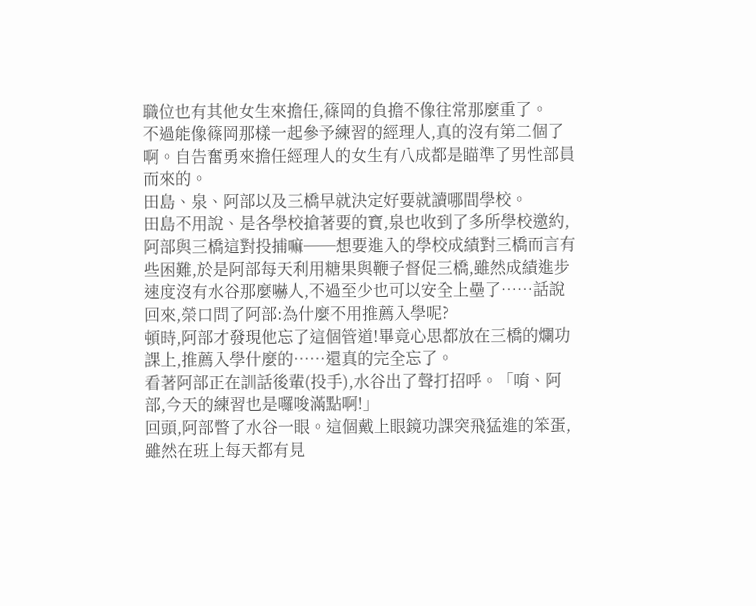職位也有其他女生來擔任,篠岡的負擔不像往常那麼重了。
不過能像篠岡那樣一起參予練習的經理人,真的沒有第二個了啊。自告奮勇來擔任經理人的女生有八成都是瞄準了男性部員而來的。
田島、泉、阿部以及三橋早就決定好要就讀哪間學校。
田島不用說、是各學校搶著要的寶,泉也收到了多所學校邀約,阿部與三橋這對投捕嘛──想要進入的學校成績對三橋而言有些困難,於是阿部每天利用糖果與鞭子督促三橋,雖然成績進步速度沒有水谷那麼嚇人,不過至少也可以安全上壘了……話說回來,榮口問了阿部:為什麼不用推薦入學呢?
頓時,阿部才發現他忘了這個管道!畢竟心思都放在三橋的爛功課上,推薦入學什麼的……還真的完全忘了。
看著阿部正在訓話後輩(投手),水谷出了聲打招呼。「唷、阿部,今天的練習也是囉唆滿點啊!」
回頭,阿部瞥了水谷一眼。這個戴上眼鏡功課突飛猛進的笨蛋,雖然在班上每天都有見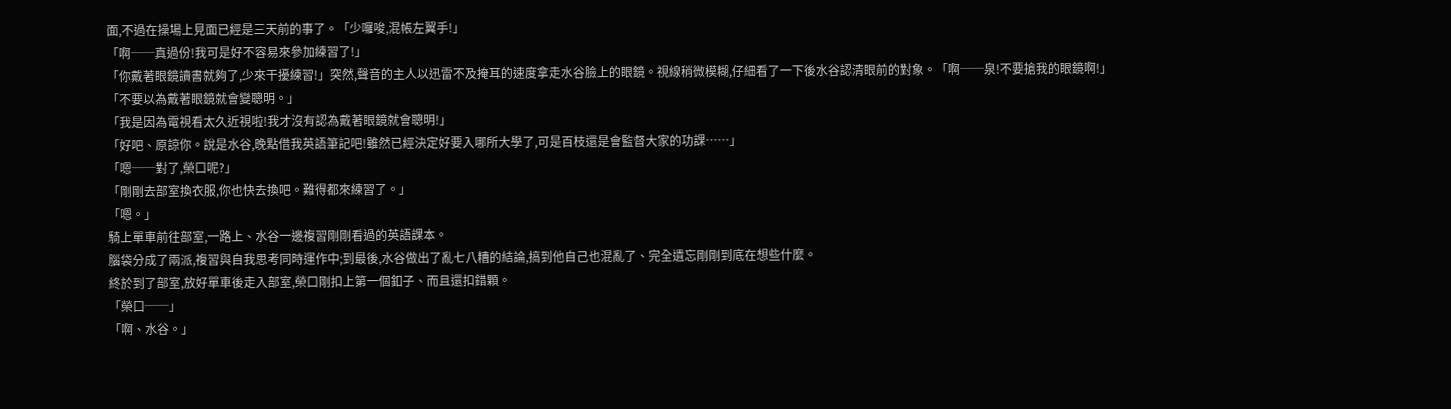面,不過在操場上見面已經是三天前的事了。「少囉唆,混帳左翼手!」
「啊──真過份!我可是好不容易來參加練習了!」
「你戴著眼鏡讀書就夠了,少來干擾練習!」突然,聲音的主人以迅雷不及掩耳的速度拿走水谷臉上的眼鏡。視線稍微模糊,仔細看了一下後水谷認清眼前的對象。「啊──泉!不要搶我的眼鏡啊!」
「不要以為戴著眼鏡就會變聰明。」
「我是因為電視看太久近視啦!我才沒有認為戴著眼鏡就會聰明!」
「好吧、原諒你。說是水谷,晚點借我英語筆記吧!雖然已經決定好要入哪所大學了,可是百枝還是會監督大家的功課……」
「嗯──對了,榮口呢?」
「剛剛去部室換衣服,你也快去換吧。難得都來練習了。」
「嗯。」
騎上單車前往部室,一路上、水谷一邊複習剛剛看過的英語課本。
腦袋分成了兩派,複習與自我思考同時運作中;到最後,水谷做出了亂七八糟的結論,搞到他自己也混亂了、完全遺忘剛剛到底在想些什麼。
終於到了部室,放好單車後走入部室,榮口剛扣上第一個釦子、而且還扣錯顆。
「榮口──」
「啊、水谷。」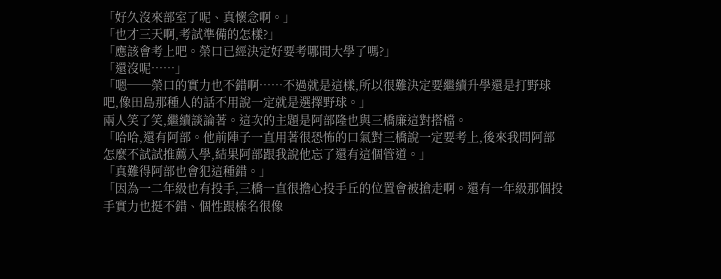「好久沒來部室了呢、真懷念啊。」
「也才三天啊,考試準備的怎樣?」
「應該會考上吧。榮口已經決定好要考哪間大學了嗎?」
「還沒呢……」
「嗯──榮口的實力也不錯啊……不過就是這樣,所以很難決定要繼續升學還是打野球吧,像田島那種人的話不用說一定就是選擇野球。」
兩人笑了笑,繼續談論著。這次的主題是阿部隆也與三橋廉這對搭檔。
「哈哈,還有阿部。他前陣子一直用著很恐怖的口氣對三橋說一定要考上,後來我問阿部怎麼不試試推薦入學,結果阿部跟我說他忘了還有這個管道。」
「真難得阿部也會犯這種錯。」
「因為一二年級也有投手,三橋一直很擔心投手丘的位置會被搶走啊。還有一年級那個投手實力也挺不錯、個性跟榛名很像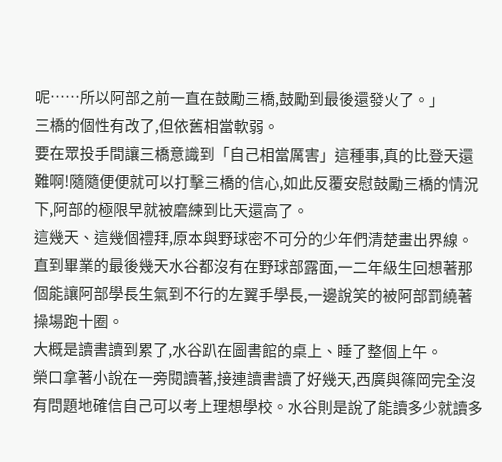呢……所以阿部之前一直在鼓勵三橋,鼓勵到最後還發火了。」
三橋的個性有改了,但依舊相當軟弱。
要在眾投手間讓三橋意識到「自己相當厲害」這種事,真的比登天還難啊!隨隨便便就可以打擊三橋的信心,如此反覆安慰鼓勵三橋的情況下,阿部的極限早就被磨練到比天還高了。
這幾天、這幾個禮拜,原本與野球密不可分的少年們清楚畫出界線。
直到畢業的最後幾天水谷都沒有在野球部露面,一二年級生回想著那個能讓阿部學長生氣到不行的左翼手學長,一邊說笑的被阿部罰繞著操場跑十圈。
大概是讀書讀到累了,水谷趴在圖書館的桌上、睡了整個上午。
榮口拿著小說在一旁閱讀著,接連讀書讀了好幾天,西廣與篠岡完全沒有問題地確信自己可以考上理想學校。水谷則是說了能讀多少就讀多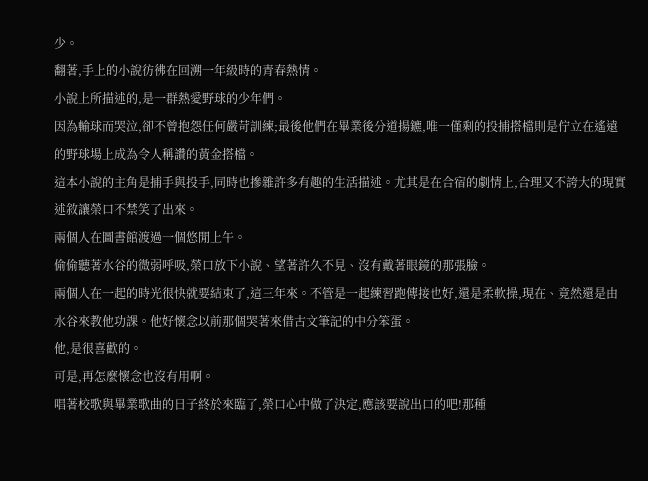少。
翻著,手上的小說彷彿在回溯一年級時的青春熱情。
小說上所描述的,是一群熱愛野球的少年們。
因為輸球而哭泣,卻不曾抱怨任何嚴苛訓練;最後他們在畢業後分道揚鑣,唯一僅剩的投捕搭檔則是佇立在遙遠的野球場上成為令人稱讚的黃金搭檔。
這本小說的主角是捕手與投手,同時也摻雜許多有趣的生活描述。尤其是在合宿的劇情上,合理又不誇大的現實述敘讓榮口不禁笑了出來。
兩個人在圖書館渡過一個悠閒上午。
偷偷聽著水谷的微弱呼吸,榮口放下小說、望著許久不見、沒有戴著眼鏡的那張臉。
兩個人在一起的時光很快就要結束了,這三年來。不管是一起練習跑傳接也好,還是柔軟操,現在、竟然還是由水谷來教他功課。他好懷念以前那個哭著來借古文筆記的中分笨蛋。
他,是很喜歡的。
可是,再怎麼懷念也沒有用啊。
唱著校歌與畢業歌曲的日子終於來臨了,榮口心中做了決定,應該要說出口的吧!那種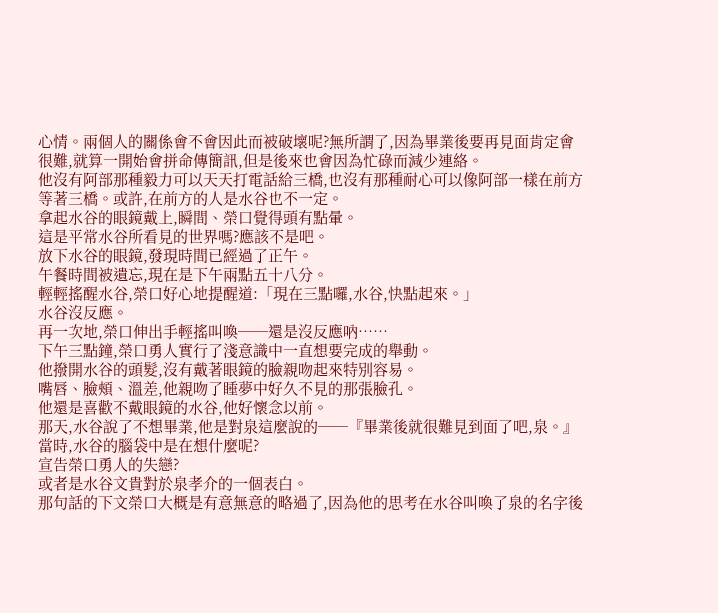心情。兩個人的關係會不會因此而被破壞呢?無所謂了,因為畢業後要再見面肯定會很難,就算一開始會拼命傳簡訊,但是後來也會因為忙碌而減少連絡。
他沒有阿部那種毅力可以天天打電話給三橋,也沒有那種耐心可以像阿部一樣在前方等著三橋。或許,在前方的人是水谷也不一定。
拿起水谷的眼鏡戴上,瞬間、榮口覺得頭有點暈。
這是平常水谷所看見的世界嗎?應該不是吧。
放下水谷的眼鏡,發現時間已經過了正午。
午餐時間被遺忘,現在是下午兩點五十八分。
輕輕搖醒水谷,榮口好心地提醒道:「現在三點囉,水谷,快點起來。」
水谷沒反應。
再一次地,榮口伸出手輕搖叫喚──還是沒反應吶……
下午三點鐘,榮口勇人實行了淺意識中一直想要完成的舉動。
他撥開水谷的頭髮,沒有戴著眼鏡的臉親吻起來特別容易。
嘴唇、臉頰、溫差,他親吻了睡夢中好久不見的那張臉孔。
他還是喜歡不戴眼鏡的水谷,他好懷念以前。
那天,水谷說了不想畢業,他是對泉這麼說的──『畢業後就很難見到面了吧,泉。』
當時,水谷的腦袋中是在想什麼呢?
宣告榮口勇人的失戀?
或者是水谷文貴對於泉孝介的一個表白。
那句話的下文榮口大概是有意無意的略過了,因為他的思考在水谷叫喚了泉的名字後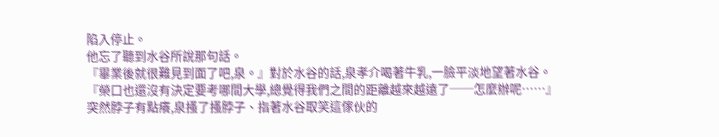陷入停止。
他忘了聽到水谷所說那句話。
『畢業後就很難見到面了吧,泉。』對於水谷的話,泉孝介喝著牛乳,一臉平淡地望著水谷。
『榮口也還沒有決定要考哪間大學,總覺得我們之間的距離越來越遠了──怎麼辦呢……』
突然脖子有點癢,泉搔了搔脖子、指著水谷取笑這傢伙的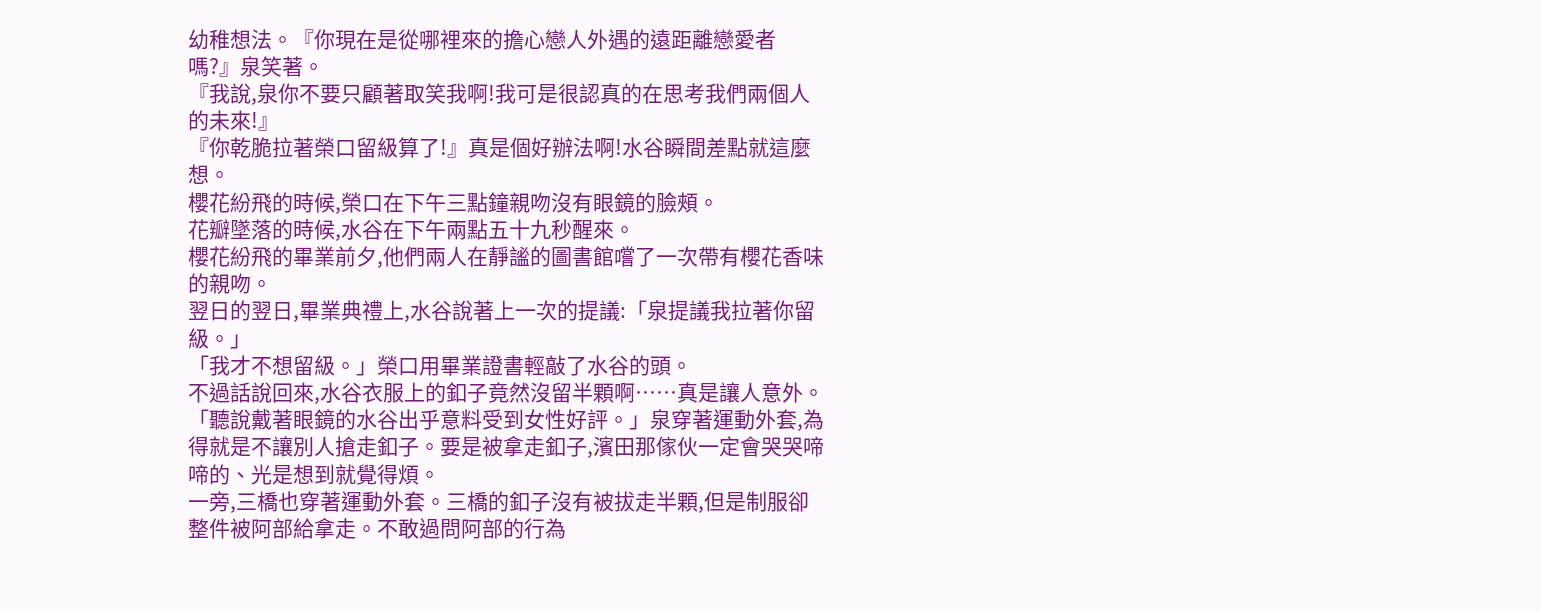幼稚想法。『你現在是從哪裡來的擔心戀人外遇的遠距離戀愛者嗎?』泉笑著。
『我說,泉你不要只顧著取笑我啊!我可是很認真的在思考我們兩個人的未來!』
『你乾脆拉著榮口留級算了!』真是個好辦法啊!水谷瞬間差點就這麼想。
櫻花紛飛的時候,榮口在下午三點鐘親吻沒有眼鏡的臉頰。
花瓣墜落的時候,水谷在下午兩點五十九秒醒來。
櫻花紛飛的畢業前夕,他們兩人在靜謐的圖書館嚐了一次帶有櫻花香味的親吻。
翌日的翌日,畢業典禮上,水谷說著上一次的提議:「泉提議我拉著你留級。」
「我才不想留級。」榮口用畢業證書輕敲了水谷的頭。
不過話說回來,水谷衣服上的釦子竟然沒留半顆啊……真是讓人意外。
「聽說戴著眼鏡的水谷出乎意料受到女性好評。」泉穿著運動外套,為得就是不讓別人搶走釦子。要是被拿走釦子,濱田那傢伙一定會哭哭啼啼的、光是想到就覺得煩。
一旁,三橋也穿著運動外套。三橋的釦子沒有被拔走半顆,但是制服卻整件被阿部給拿走。不敢過問阿部的行為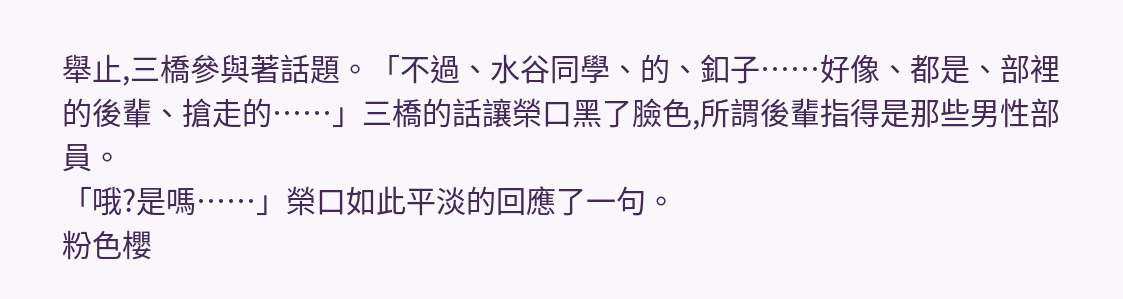舉止,三橋參與著話題。「不過、水谷同學、的、釦子……好像、都是、部裡的後輩、搶走的……」三橋的話讓榮口黑了臉色,所謂後輩指得是那些男性部員。
「哦?是嗎……」榮口如此平淡的回應了一句。
粉色櫻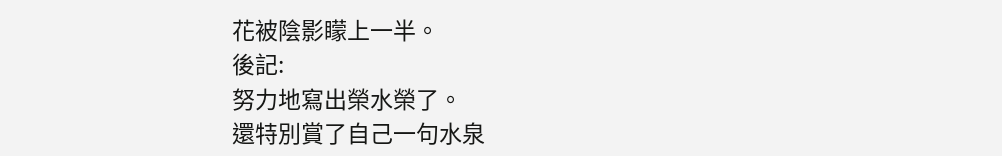花被陰影矇上一半。
後記:
努力地寫出榮水榮了。
還特別賞了自己一句水泉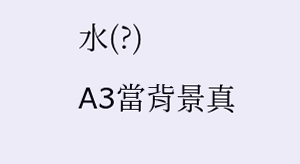水(?)
A3當背景真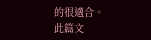的很適合。
此篇文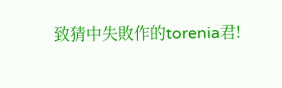致猜中失敗作的torenia君!